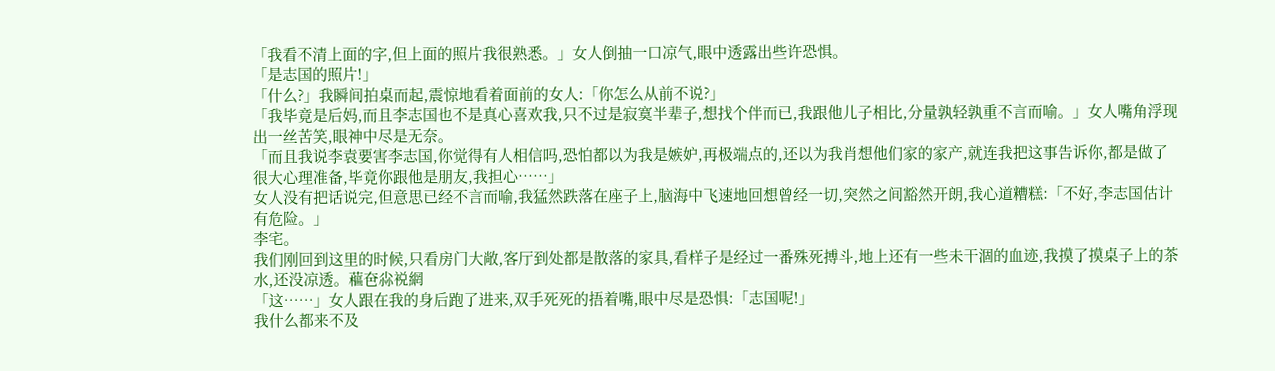「我看不清上面的字,但上面的照片我很熟悉。」女人倒抽一口凉气,眼中透露出些许恐惧。
「是志国的照片!」
「什么?」我瞬间拍桌而起,震惊地看着面前的女人:「你怎么从前不说?」
「我毕竟是后妈,而且李志国也不是真心喜欢我,只不过是寂寞半辈子,想找个伴而已,我跟他儿子相比,分量孰轻孰重不言而喻。」女人嘴角浮现出一丝苦笑,眼神中尽是无奈。
「而且我说李袁要害李志国,你觉得有人相信吗,恐怕都以为我是嫉妒,再极端点的,还以为我肖想他们家的家产,就连我把这事告诉你,都是做了很大心理准备,毕竟你跟他是朋友,我担心……」
女人没有把话说完,但意思已经不言而喻,我猛然跌落在座子上,脑海中飞速地回想曾经一切,突然之间豁然开朗,我心道糟糕:「不好,李志国估计有危险。」
李宅。
我们刚回到这里的时候,只看房门大敞,客厅到处都是散落的家具,看样子是经过一番殊死搏斗,地上还有一些未干涸的血迹,我摸了摸桌子上的茶水,还没凉透。藲夿尛裞網
「这……」女人跟在我的身后跑了进来,双手死死的捂着嘴,眼中尽是恐惧:「志国呢!」
我什么都来不及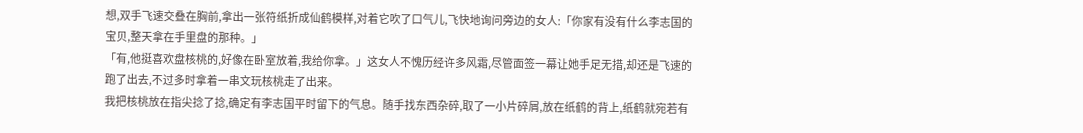想,双手飞速交叠在胸前,拿出一张符纸折成仙鹤模样,对着它吹了口气儿,飞快地询问旁边的女人:「你家有没有什么李志国的宝贝,整天拿在手里盘的那种。」
「有,他挺喜欢盘核桃的,好像在卧室放着,我给你拿。」这女人不愧历经许多风霜,尽管面签一幕让她手足无措,却还是飞速的跑了出去,不过多时拿着一串文玩核桃走了出来。
我把核桃放在指尖捻了捻,确定有李志国平时留下的气息。随手找东西杂碎,取了一小片碎屑,放在纸鹤的背上,纸鹤就宛若有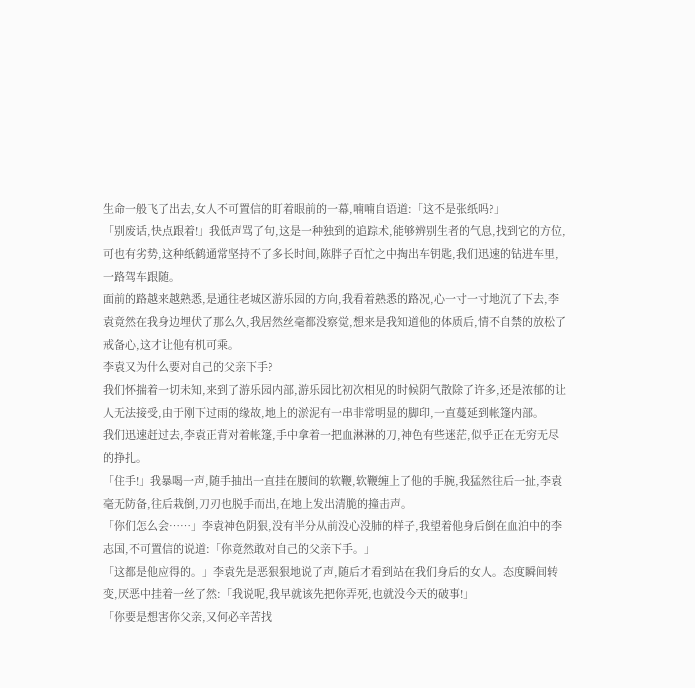生命一般飞了出去,女人不可置信的盯着眼前的一幕,喃喃自语道:「这不是张纸吗?」
「别废话,快点跟着!」我低声骂了句,这是一种独到的追踪术,能够辨别生者的气息,找到它的方位,可也有劣势,这种纸鹤通常坚持不了多长时间,陈胖子百忙之中掏出车钥匙,我们迅速的钻进车里,一路驾车跟随。
面前的路越来越熟悉,是通往老城区游乐园的方向,我看着熟悉的路况,心一寸一寸地沉了下去,李袁竟然在我身边埋伏了那么久,我居然丝毫都没察觉,想来是我知道他的体质后,情不自禁的放松了戒备心,这才让他有机可乘。
李袁又为什么要对自己的父亲下手?
我们怀揣着一切未知,来到了游乐园内部,游乐园比初次相见的时候阴气散除了许多,还是浓郁的让人无法接受,由于刚下过雨的缘故,地上的淤泥有一串非常明显的脚印,一直蔓延到帐篷内部。
我们迅速赶过去,李袁正背对着帐篷,手中拿着一把血淋淋的刀,神色有些迷茫,似乎正在无穷无尽的挣扎。
「住手!」我暴喝一声,随手抽出一直挂在腰间的软鞭,软鞭缠上了他的手腕,我猛然往后一扯,李袁毫无防备,往后栽倒,刀刃也脱手而出,在地上发出清脆的撞击声。
「你们怎么会……」李袁神色阴狠,没有半分从前没心没肺的样子,我望着他身后倒在血泊中的李志国,不可置信的说道:「你竟然敢对自己的父亲下手。」
「这都是他应得的。」李袁先是恶狠狠地说了声,随后才看到站在我们身后的女人。态度瞬间转变,厌恶中挂着一丝了然:「我说呢,我早就该先把你弄死,也就没今天的破事!」
「你要是想害你父亲,又何必辛苦找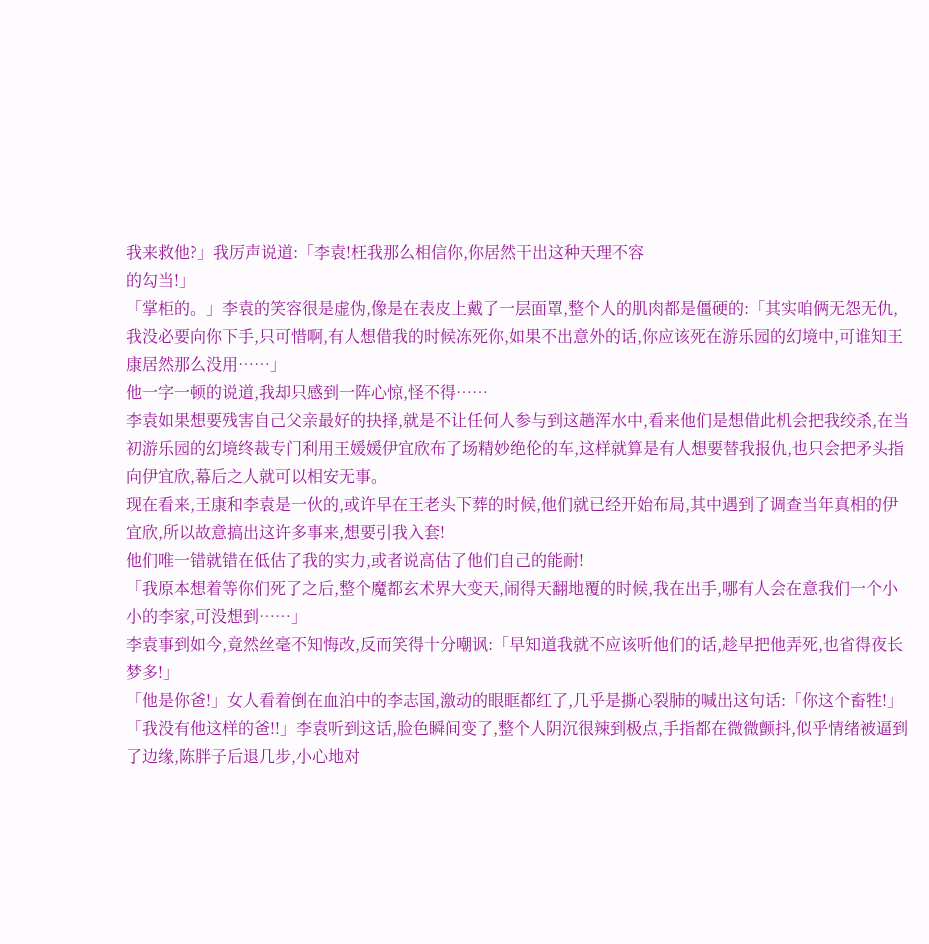我来救他?」我厉声说道:「李袁!枉我那么相信你,你居然干出这种天理不容
的勾当!」
「掌柜的。」李袁的笑容很是虚伪,像是在表皮上戴了一层面罩,整个人的肌肉都是僵硬的:「其实咱俩无怨无仇,我没必要向你下手,只可惜啊,有人想借我的时候冻死你,如果不出意外的话,你应该死在游乐园的幻境中,可谁知王康居然那么没用……」
他一字一顿的说道,我却只感到一阵心惊,怪不得……
李袁如果想要残害自己父亲最好的抉择,就是不让任何人参与到这趟浑水中,看来他们是想借此机会把我绞杀,在当初游乐园的幻境终裁专门利用王媛媛伊宜欣布了场精妙绝伦的车,这样就算是有人想要替我报仇,也只会把矛头指向伊宜欣,幕后之人就可以相安无事。
现在看来,王康和李袁是一伙的,或许早在王老头下葬的时候,他们就已经开始布局,其中遇到了调查当年真相的伊宜欣,所以故意搞出这许多事来,想要引我入套!
他们唯一错就错在低估了我的实力,或者说高估了他们自己的能耐!
「我原本想着等你们死了之后,整个魔都玄术界大变天,闹得天翻地覆的时候,我在出手,哪有人会在意我们一个小小的李家,可没想到……」
李袁事到如今,竟然丝毫不知悔改,反而笑得十分嘲讽:「早知道我就不应该听他们的话,趁早把他弄死,也省得夜长梦多!」
「他是你爸!」女人看着倒在血泊中的李志国,激动的眼眶都红了,几乎是撕心裂肺的喊出这句话:「你这个畜牲!」
「我没有他这样的爸!!」李袁听到这话,脸色瞬间变了,整个人阴沉很辣到极点,手指都在微微颤抖,似乎情绪被逼到了边缘,陈胖子后退几步,小心地对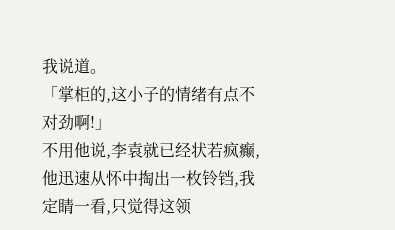我说道。
「掌柜的,这小子的情绪有点不对劲啊!」
不用他说,李袁就已经状若疯癫,他迅速从怀中掏出一枚铃铛,我定睛一看,只觉得这领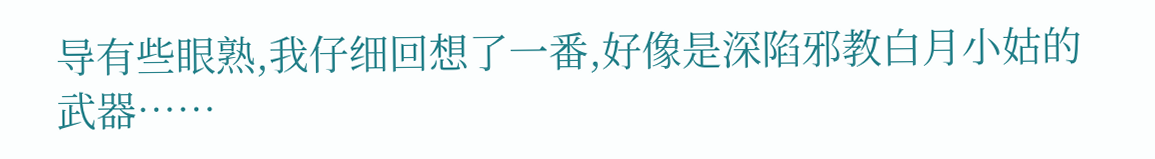导有些眼熟,我仔细回想了一番,好像是深陷邪教白月小姑的武器……